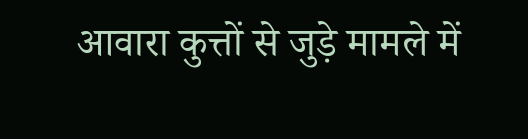आवारा कुत्तों से जुड़े मामले में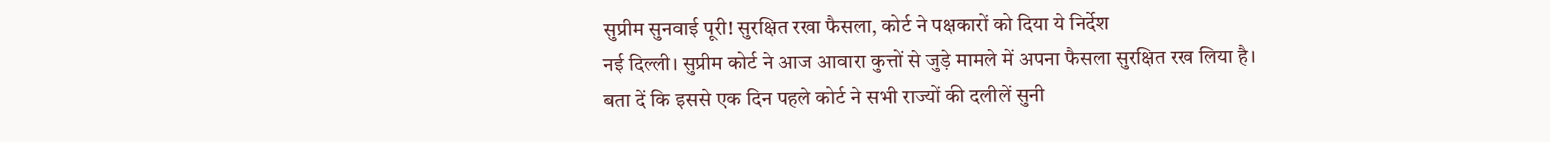सुप्रीम सुनवाई पूरी! सुरक्षित रखा फैसला, कोर्ट ने पक्षकारों को दिया ये निर्देश
नई दिल्ली। सुप्रीम कोर्ट ने आज आवारा कुत्तों से जुड़े मामले में अपना फैसला सुरक्षित रख लिया है। बता दें कि इससे एक दिन पहले कोर्ट ने सभी राज्यों की दलीलें सुनी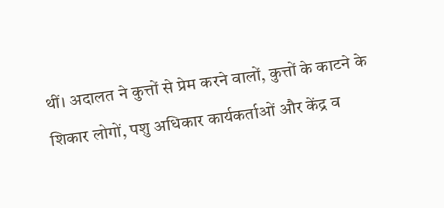थीं। अदालत ने कुत्तों से प्रेम करने वालों, कुत्तों के काटने के शिकार लोगों, पशु अधिकार कार्यकर्ताओं और केंद्र व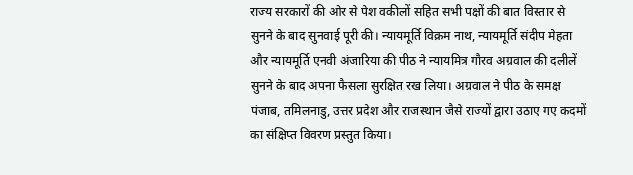राज्य सरकारों की ओर से पेश वकीलों सहित सभी पक्षों की बात विस्तार से सुनने के बाद सुनवाई पूरी की। न्यायमूर्ति विक्रम नाथ, न्यायमूर्ति संदीप मेहता और न्यायमूर्ति एनवी अंजारिया की पीठ ने न्यायमित्र गौरव अग्रवाल की दलीलें सुनने के बाद अपना फैसला सुरक्षित रख लिया। अग्रवाल ने पीठ के समक्ष पंजाब, तमिलनाडु, उत्तर प्रदेश और राजस्थान जैसे राज्यों द्वारा उठाए गए कदमों का संक्षिप्त विवरण प्रस्तुत किया।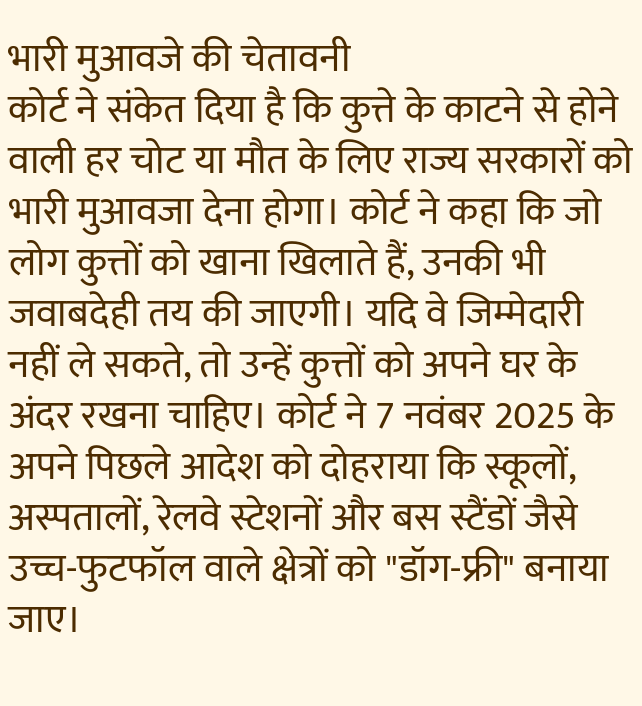भारी मुआवजे की चेतावनी
कोर्ट ने संकेत दिया है कि कुत्ते के काटने से होने वाली हर चोट या मौत के लिए राज्य सरकारों को भारी मुआवजा देना होगा। कोर्ट ने कहा कि जो लोग कुत्तों को खाना खिलाते हैं, उनकी भी जवाबदेही तय की जाएगी। यदि वे जिम्मेदारी नहीं ले सकते, तो उन्हें कुत्तों को अपने घर के अंदर रखना चाहिए। कोर्ट ने 7 नवंबर 2025 के अपने पिछले आदेश को दोहराया कि स्कूलों, अस्पतालों, रेलवे स्टेशनों और बस स्टैंडों जैसे उच्च-फुटफॉल वाले क्षेत्रों को "डॉग-फ्री" बनाया जाए।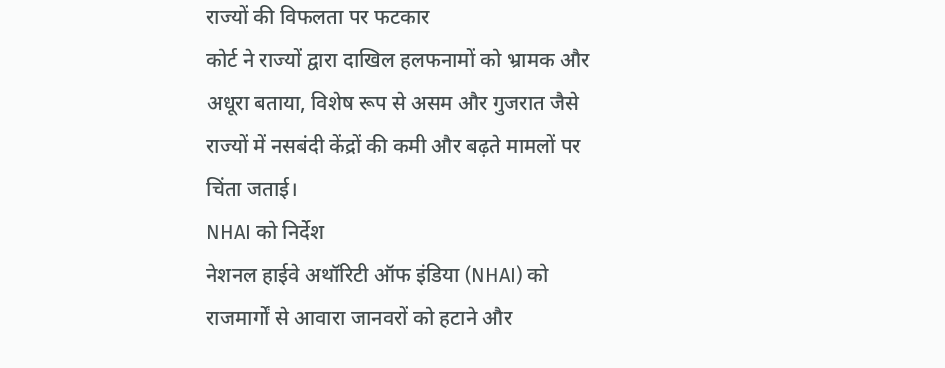राज्यों की विफलता पर फटकार
कोर्ट ने राज्यों द्वारा दाखिल हलफनामों को भ्रामक और अधूरा बताया, विशेष रूप से असम और गुजरात जैसे राज्यों में नसबंदी केंद्रों की कमी और बढ़ते मामलों पर चिंता जताई।
NHAI को निर्देश
नेशनल हाईवे अथॉरिटी ऑफ इंडिया (NHAI) को राजमार्गों से आवारा जानवरों को हटाने और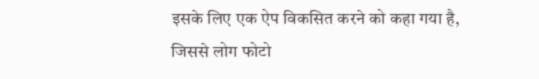इसके लिए एक ऐप विकसित करने को कहा गया है, जिससे लोग फोटो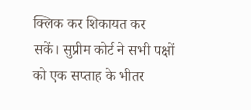क्लिक कर शिकायत कर सकें। सुप्रीम कोर्ट ने सभी पक्षों को एक सप्ताह के भीतर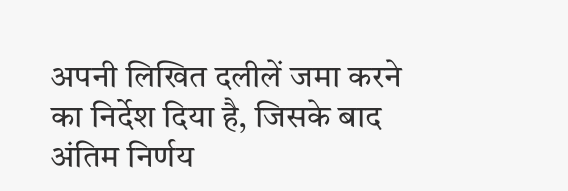अपनी लिखित दलीलें जमा करने का निर्देश दिया है, जिसके बाद अंतिम निर्णय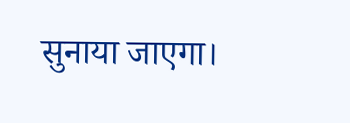सुनाया जाएगा।